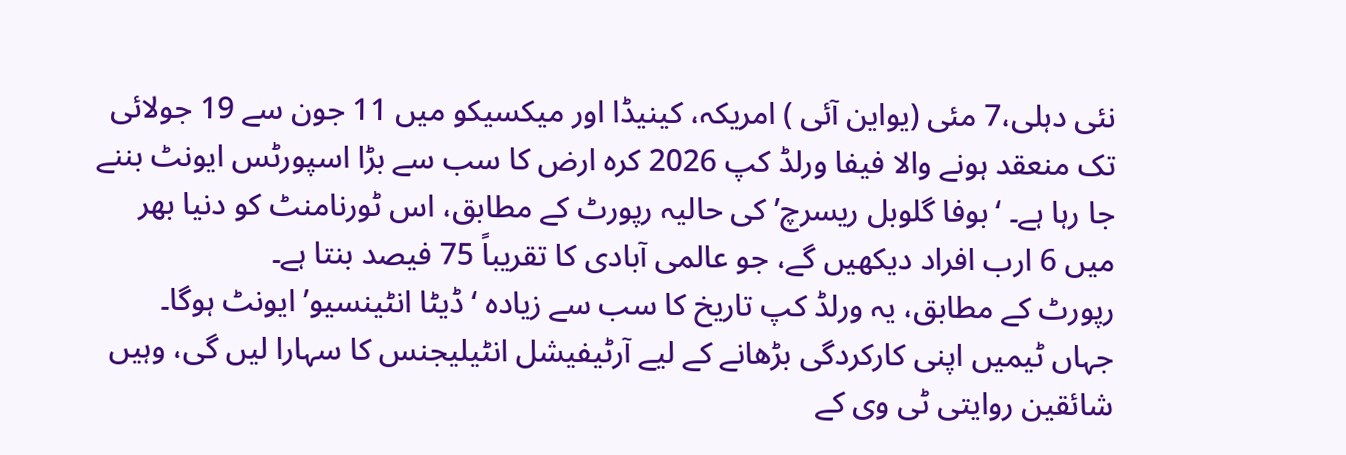نئی دہلی،7 مئی (یواین آئی ) امریکہ، کینیڈا اور میکسیکو میں 11 جون سے 19 جولائی تک منعقد ہونے والا فیفا ورلڈ کپ 2026 کرہ ارض کا سب سے بڑا اسپورٹس ایونٹ بننے جا رہا ہے۔ ‘بوفا گلوبل ریسرچ’ کی حالیہ رپورٹ کے مطابق، اس ٹورنامنٹ کو دنیا بھر میں 6 ارب افراد دیکھیں گے، جو عالمی آبادی کا تقریباً 75 فیصد بنتا ہے۔
رپورٹ کے مطابق، یہ ورلڈ کپ تاریخ کا سب سے زیادہ ‘ڈیٹا انٹینسیو’ ایونٹ ہوگا۔ جہاں ٹیمیں اپنی کارکردگی بڑھانے کے لیے آرٹیفیشل انٹیلیجنس کا سہارا لیں گی، وہیں شائقین روایتی ٹی وی کے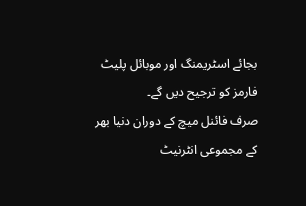بجائے اسٹریمنگ اور موبائل پلیٹ فارمز کو ترجیح دیں گے۔
صرف فائنل میچ کے دوران دنیا بھر کے مجموعی انٹرنیٹ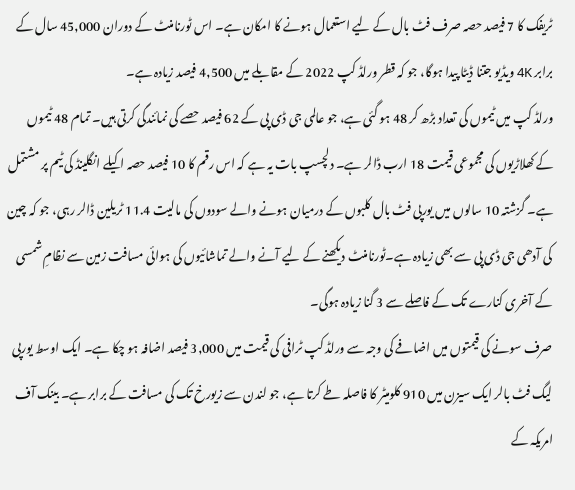ٹریفک کا 7 فیصد حصہ صرف فٹ بال کے لیے استعمال ہونے کا امکان ہے۔ اس ٹورنامنٹ کے دوران 45,000 سال کے برابر 4K ویڈیو جتنا ڈیٹا پیدا ہوگا، جو کہ قطر ورلڈ کپ 2022 کے مقابلے میں 4,500 فیصد زیادہ ہے۔
ورلڈ کپ میں ٹیموں کی تعداد بڑھ کر 48 ہو گئی ہے، جو عالمی جی ڈی پی کے 62 فیصد حصے کی نمائندگی کرتی ہیں۔ تمام 48 ٹیموں کے کھلاڑیوں کی مجموعی قیمت 18 ارب ڈالر ہے۔ دلچسپ بات یہ ہے کہ اس رقم کا 10 فیصد حصہ اکیلے انگلینڈ کی ٹیم پر مشتمل ہے۔ گزشتہ 10 سالوں میں یورپی فٹ بال کلبوں کے درمیان ہونے والے سودوں کی مالیت 11.4 ٹریلین ڈالر رہی، جو کہ چین کی آدھی جی ڈی پی سے بھی زیادہ ہے۔ٹورنامنٹ دیکھنے کے لیے آنے والے تماشائیوں کی ہوائی مسافت زمین سے نظامِ شمسی کے آخری کنارے تک کے فاصلے سے 3 گنا زیادہ ہوگی۔
صرف سونے کی قیمتوں میں اضافے کی وجہ سے ورلڈ کپ ٹرافی کی قیمت میں 3,000 فیصد اضافہ ہو چکا ہے۔ ایک اوسط یورپی لیگ فٹ بالر ایک سیزن میں 910 کلومیٹر کا فاصلہ طے کرتا ہے، جو لندن سے زیورخ تک کی مسافت کے برابر ہے۔ بینک آف امریکہ کے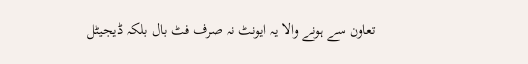تعاون سے ہونے والا یہ ایونٹ نہ صرف فٹ بال بلکہ ڈیجیٹل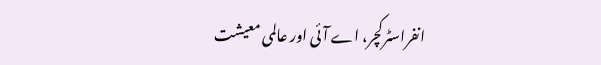انفراسٹرکچر، اے آئی اور عالمی معیشت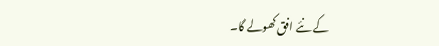کے نئے افق کھولے گا۔